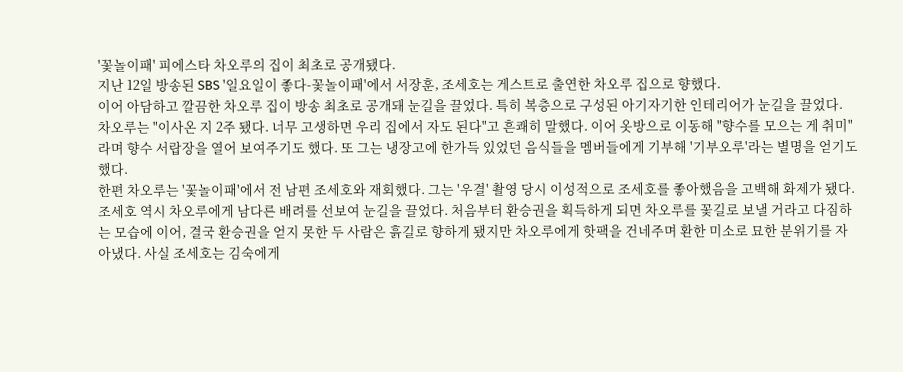'꽃놀이패' 피에스타 차오루의 집이 최초로 공개됐다.
지난 12일 방송된 SBS '일요일이 좋다-꽃놀이패'에서 서장훈, 조세호는 게스트로 출연한 차오루 집으로 향했다.
이어 아담하고 깔끔한 차오루 집이 방송 최초로 공개돼 눈길을 끌었다. 특히 복층으로 구성된 아기자기한 인테리어가 눈길을 끌었다.
차오루는 "이사온 지 2주 됐다. 너무 고생하면 우리 집에서 자도 된다"고 흔쾌히 말했다. 이어 옷방으로 이동해 "향수를 모으는 게 취미"라며 향수 서랍장을 열어 보여주기도 했다. 또 그는 냉장고에 한가득 있었던 음식들을 멤버들에게 기부해 '기부오루'라는 별명을 얻기도 했다.
한편 차오루는 '꽃놀이패'에서 전 남편 조세호와 재회했다. 그는 '우결' 촬영 당시 이성적으로 조세호를 좋아했음을 고백해 화제가 됐다.
조세호 역시 차오루에게 남다른 배려를 선보여 눈길을 끌었다. 처음부터 환승권을 획득하게 되면 차오루를 꽃길로 보낼 거라고 다짐하는 모습에 이어, 결국 환승권을 얻지 못한 두 사람은 흙길로 향하게 됐지만 차오루에게 핫팩을 건네주며 환한 미소로 묘한 분위기를 자아냈다. 사실 조세호는 김숙에게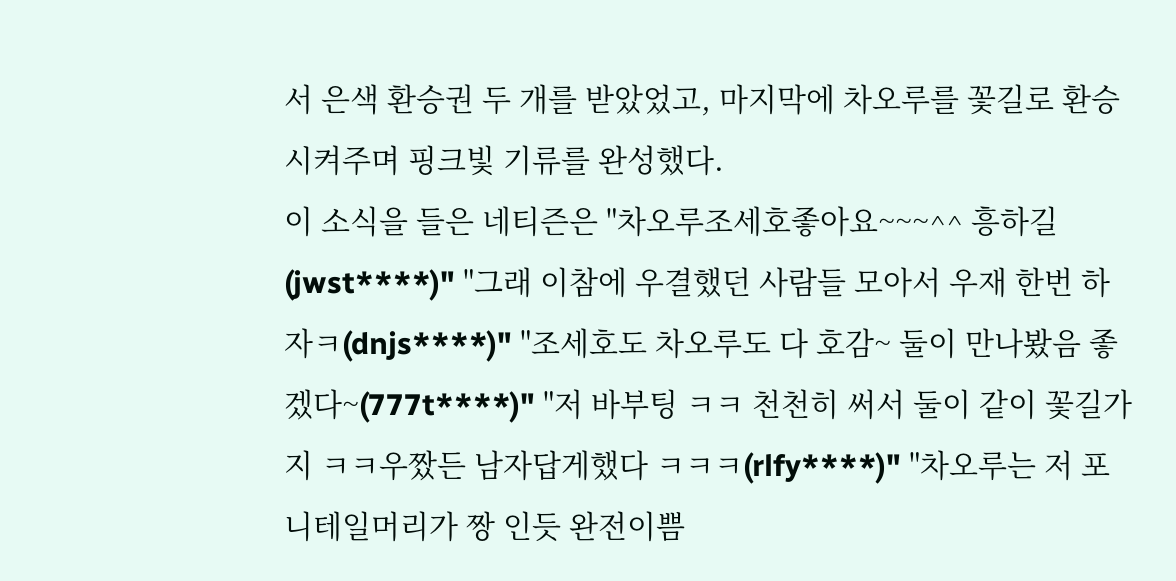서 은색 환승권 두 개를 받았었고, 마지막에 차오루를 꽃길로 환승시켜주며 핑크빛 기류를 완성했다.
이 소식을 들은 네티즌은 "차오루조세호좋아요~~~^^ 흥하길(jwst****)" "그래 이참에 우결했던 사람들 모아서 우재 한번 하자ㅋ(dnjs****)" "조세호도 차오루도 다 호감~ 둘이 만나봤음 좋겠다~(777t****)" "저 바부팅 ㅋㅋ 천천히 써서 둘이 같이 꽃길가지 ㅋㅋ우짰든 남자답게했다 ㅋㅋㅋ(rlfy****)" "차오루는 저 포니테일머리가 짱 인듯 완전이쁨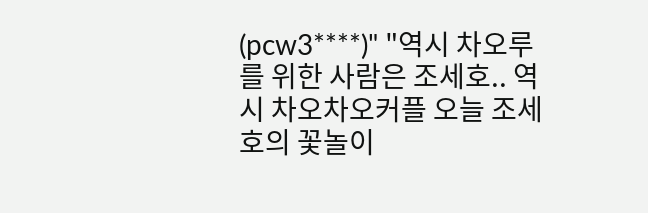(pcw3****)" "역시 차오루를 위한 사람은 조세호.. 역시 차오차오커플 오늘 조세호의 꽃놀이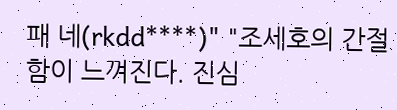패 네(rkdd****)" "조세호의 간절함이 느껴진다. 진심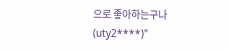으로 좋아하는구나(uty2****)"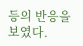등의 반응을 보였다.